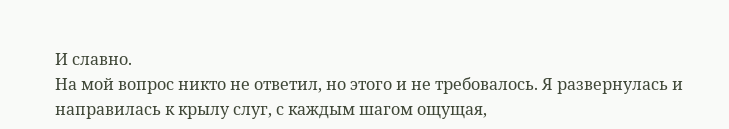И славно.
На мой вопрос никто не ответил, но этого и не требовалось. Я развернулась и направилась к крылу слуг, с каждым шагом ощущая,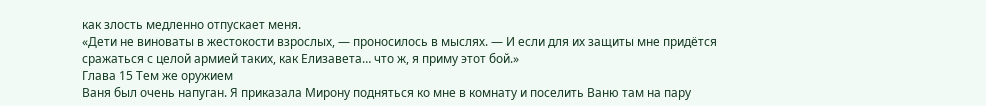как злость медленно отпускает меня.
«Дети не виноваты в жестокости взрослых, — проносилось в мыслях. — И если для их защиты мне придётся сражаться с целой армией таких, как Елизавета… что ж, я приму этот бой.»
Глава 15 Тем же оружием
Ваня был очень напуган. Я приказала Мирону подняться ко мне в комнату и поселить Ваню там на пару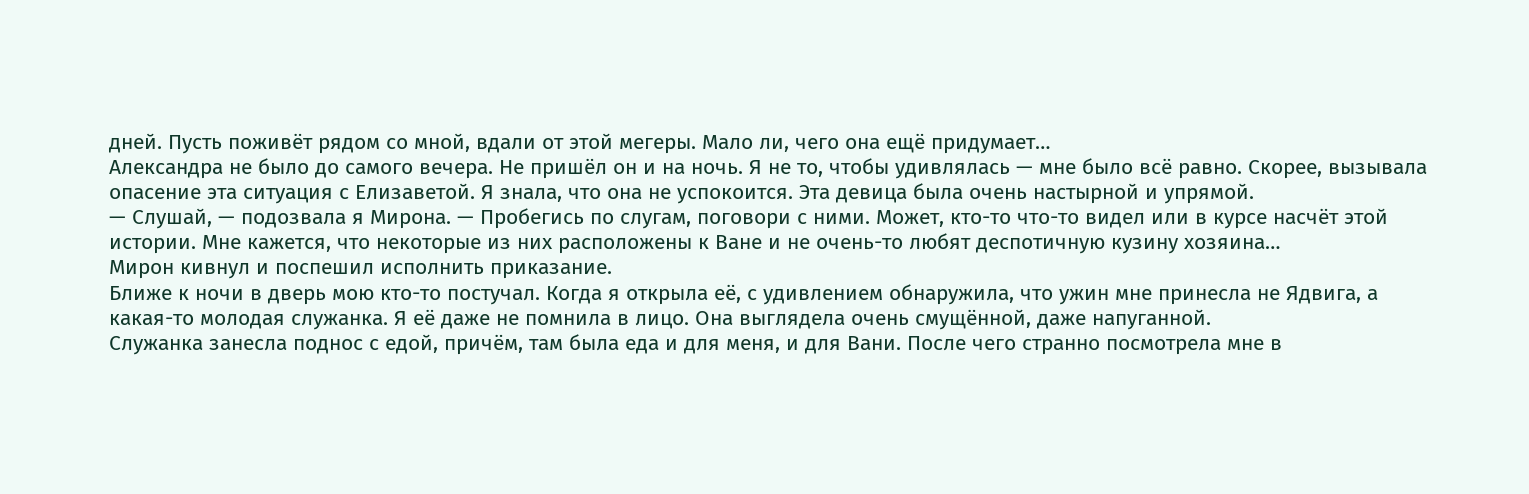дней. Пусть поживёт рядом со мной, вдали от этой мегеры. Мало ли, чего она ещё придумает…
Александра не было до самого вечера. Не пришёл он и на ночь. Я не то, чтобы удивлялась — мне было всё равно. Скорее, вызывала опасение эта ситуация с Елизаветой. Я знала, что она не успокоится. Эта девица была очень настырной и упрямой.
— Слушай, — подозвала я Мирона. — Пробегись по слугам, поговори с ними. Может, кто-то что-то видел или в курсе насчёт этой истории. Мне кажется, что некоторые из них расположены к Ване и не очень-то любят деспотичную кузину хозяина…
Мирон кивнул и поспешил исполнить приказание.
Ближе к ночи в дверь мою кто-то постучал. Когда я открыла её, с удивлением обнаружила, что ужин мне принесла не Ядвига, а какая-то молодая служанка. Я её даже не помнила в лицо. Она выглядела очень смущённой, даже напуганной.
Служанка занесла поднос с едой, причём, там была еда и для меня, и для Вани. После чего странно посмотрела мне в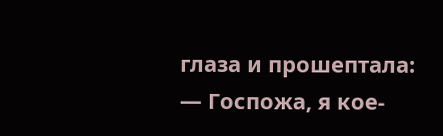глаза и прошептала:
— Госпожа, я кое-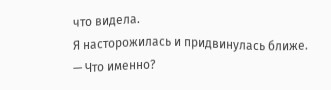что видела.
Я насторожилась и придвинулась ближе.
— Что именно?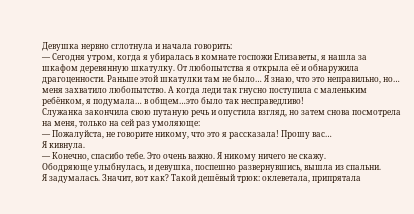Девушка нервно сглотнула и начала говорить:
— Сегодня утром, когда я убиралась в комнате госпожи Елизаветы, я нашла за шкафом деревянную шкатулку. От любопытства я открыла её и обнаружила драгоценности. Раньше этой шкатулки там не было… Я знаю, что это неправильно, но… меня захватило любопытство. А когда леди так гнусно поступила с маленьким ребёнком, я подумала… в общем…это было так несправедливо!
Служанка закончила свою путаную речь и опустила взгляд, но затем снова посмотрела на меня, только на сей раз умоляюще:
— Пожалуйста, не говорите никому, что это я рассказала! Прошу вас…
Я кивнула.
— Конечно, спасибо тебе. Это очень важно. Я никому ничего не скажу.
Ободряюще улыбнулась, и девушка, поспешно развернувшись, вышла из спальни.
Я задумалась. Значит, вот как? Такой дешёвый трюк: оклеветала, припрятала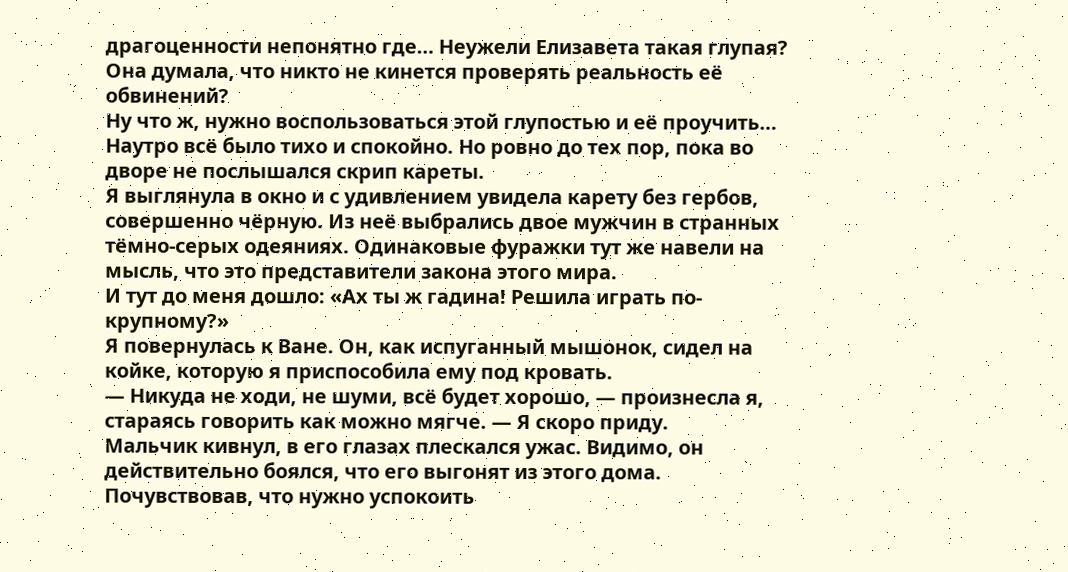драгоценности непонятно где… Неужели Елизавета такая глупая? Она думала, что никто не кинется проверять реальность её обвинений?
Ну что ж, нужно воспользоваться этой глупостью и её проучить…
Наутро всё было тихо и спокойно. Но ровно до тех пор, пока во дворе не послышался скрип кареты.
Я выглянула в окно и с удивлением увидела карету без гербов, совершенно чёрную. Из неё выбрались двое мужчин в странных тёмно-серых одеяниях. Одинаковые фуражки тут же навели на мысль, что это представители закона этого мира.
И тут до меня дошло: «Ах ты ж гадина! Решила играть по-крупному?»
Я повернулась к Ване. Он, как испуганный мышонок, сидел на койке, которую я приспособила ему под кровать.
— Никуда не ходи, не шуми, всё будет хорошо, — произнесла я, стараясь говорить как можно мягче. — Я скоро приду.
Мальчик кивнул, в его глазах плескался ужас. Видимо, он действительно боялся, что его выгонят из этого дома.
Почувствовав, что нужно успокоить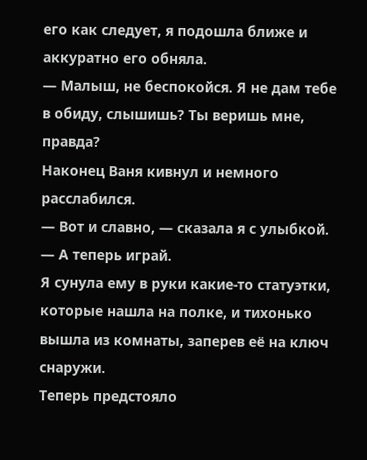его как следует, я подошла ближе и аккуратно его обняла.
— Малыш, не беспокойся. Я не дам тебе в обиду, слышишь? Ты веришь мне, правда?
Наконец Ваня кивнул и немного расслабился.
— Вот и славно, — сказала я с улыбкой. — А теперь играй.
Я сунула ему в руки какие-то статуэтки, которые нашла на полке, и тихонько вышла из комнаты, заперев её на ключ снаружи.
Теперь предстояло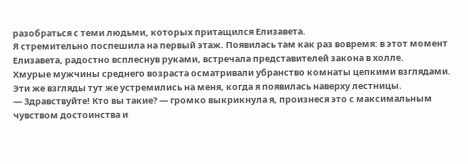разобраться с теми людьми, которых притащился Елизавета.
Я стремительно поспешила на первый этаж. Появилась там как раз вовремя: в этот момент Елизавета, радостно всплеснув руками, встречала представителей закона в холле.
Хмурые мужчины среднего возраста осматривали убранство комнаты цепкими взглядами. Эти же взгляды тут же устремились на меня, когда я появилась наверху лестницы.
— Здравствуйте! Кто вы такие? — громко выкрикнула я, произнеся это с максимальным чувством достоинства и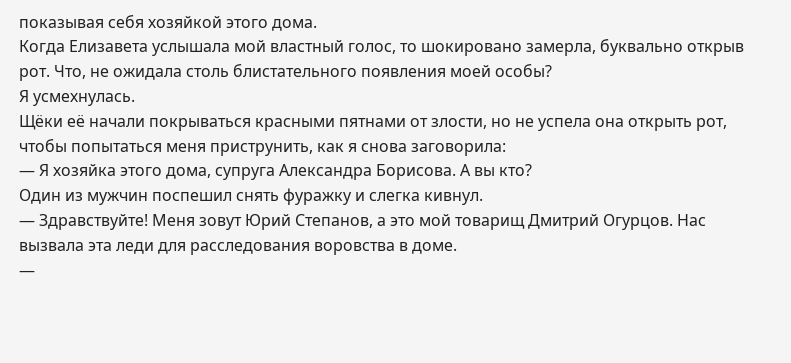показывая себя хозяйкой этого дома.
Когда Елизавета услышала мой властный голос, то шокировано замерла, буквально открыв рот. Что, не ожидала столь блистательного появления моей особы?
Я усмехнулась.
Щёки её начали покрываться красными пятнами от злости, но не успела она открыть рот, чтобы попытаться меня приструнить, как я снова заговорила:
— Я хозяйка этого дома, супруга Александра Борисова. А вы кто?
Один из мужчин поспешил снять фуражку и слегка кивнул.
— Здравствуйте! Меня зовут Юрий Степанов, а это мой товарищ Дмитрий Огурцов. Нас вызвала эта леди для расследования воровства в доме.
—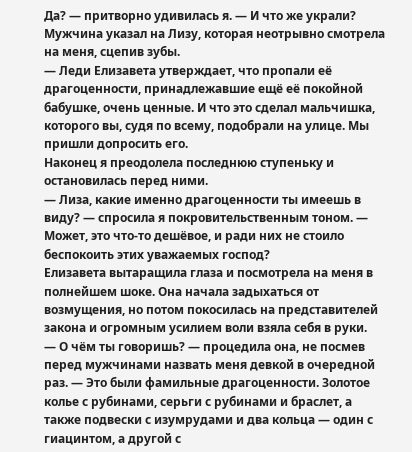Да? — притворно удивилась я. — И что же украли?
Мужчина указал на Лизу, которая неотрывно смотрела на меня, сцепив зубы.
— Леди Елизавета утверждает, что пропали её драгоценности, принадлежавшие ещё её покойной бабушке, очень ценные. И что это сделал мальчишка, которого вы, судя по всему, подобрали на улице. Мы пришли допросить его.
Наконец я преодолела последнюю ступеньку и остановилась перед ними.
— Лиза, какие именно драгоценности ты имеешь в виду? — спросила я покровительственным тоном. — Может, это что-то дешёвое, и ради них не стоило беспокоить этих уважаемых господ?
Елизавета вытаращила глаза и посмотрела на меня в полнейшем шоке. Она начала задыхаться от возмущения, но потом покосилась на представителей закона и огромным усилием воли взяла себя в руки.
— О чём ты говоришь? — процедила она, не посмев перед мужчинами назвать меня девкой в очередной раз. — Это были фамильные драгоценности. Золотое колье с рубинами, серьги с рубинами и браслет, а также подвески с изумрудами и два кольца — один с гиацинтом, а другой с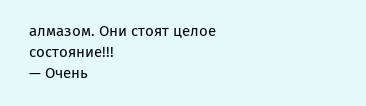алмазом. Они стоят целое состояние!!!
— Очень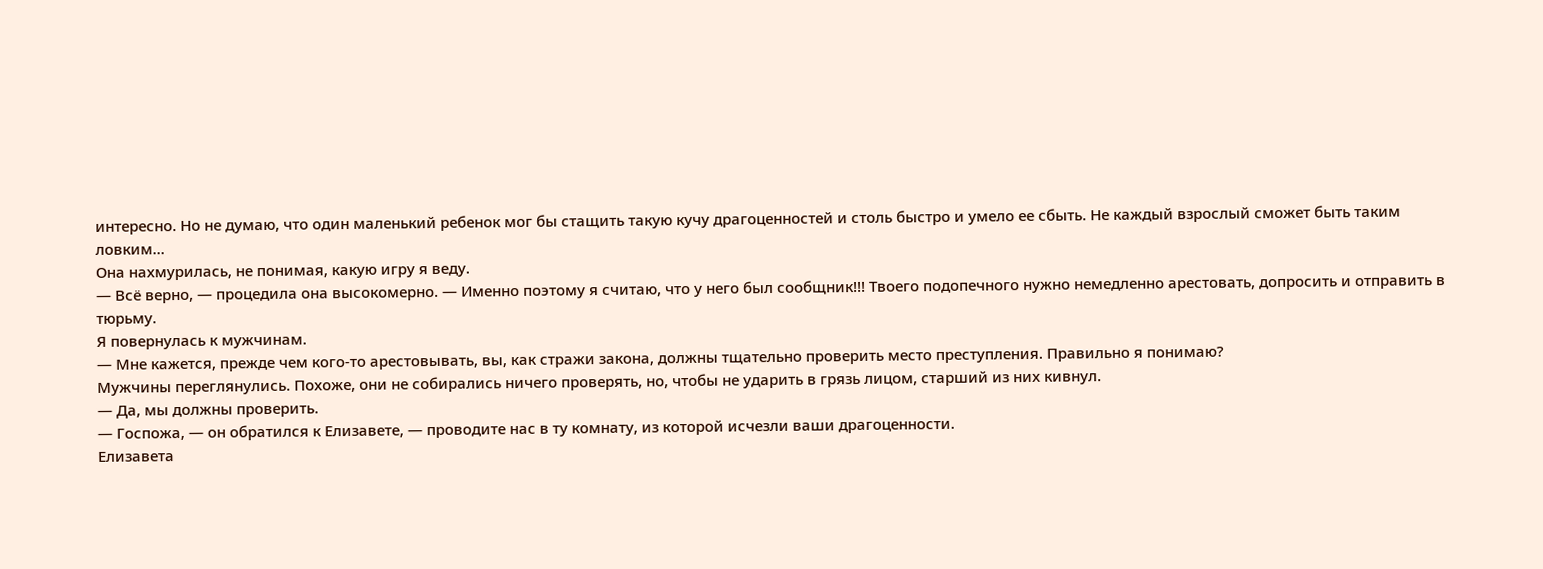интересно. Но не думаю, что один маленький ребенок мог бы стащить такую кучу драгоценностей и столь быстро и умело ее сбыть. Не каждый взрослый сможет быть таким ловким…
Она нахмурилась, не понимая, какую игру я веду.
— Всё верно, — процедила она высокомерно. — Именно поэтому я считаю, что у него был сообщник!!! Твоего подопечного нужно немедленно арестовать, допросить и отправить в тюрьму.
Я повернулась к мужчинам.
— Мне кажется, прежде чем кого-то арестовывать, вы, как стражи закона, должны тщательно проверить место преступления. Правильно я понимаю?
Мужчины переглянулись. Похоже, они не собирались ничего проверять, но, чтобы не ударить в грязь лицом, старший из них кивнул.
— Да, мы должны проверить.
— Госпожа, — он обратился к Елизавете, — проводите нас в ту комнату, из которой исчезли ваши драгоценности.
Елизавета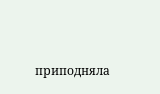приподняла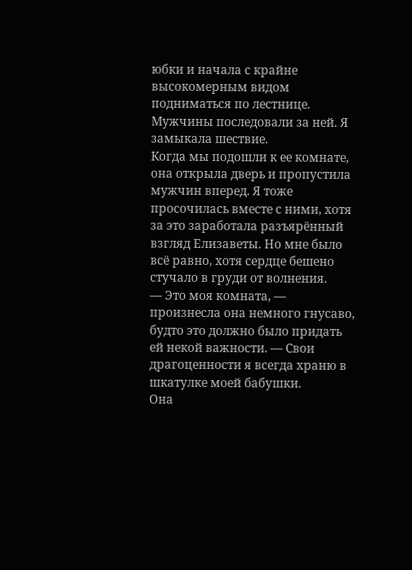юбки и начала с крайне высокомерным видом подниматься по лестнице. Мужчины последовали за ней. Я замыкала шествие.
Когда мы подошли к ее комнате, она открыла дверь и пропустила мужчин вперед. Я тоже просочилась вместе с ними, хотя за это заработала разъярённый взгляд Елизаветы. Но мне было всё равно, хотя сердце бешено стучало в груди от волнения.
— Это моя комната, — произнесла она немного гнусаво, будто это должно было придать ей некой важности. — Свои драгоценности я всегда храню в шкатулке моей бабушки.
Она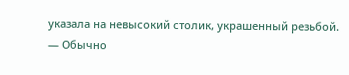указала на невысокий столик, украшенный резьбой.
— Обычно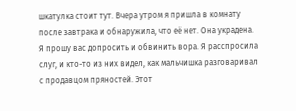шкатулка стоит тут. Вчера утром я пришла в комнату после завтрака и обнаружила, что её нет. Она украдена. Я прошу вас допросить и обвинить вора. Я расспросила слуг, и кто-то из них видел, как мальчишка разговаривал с продавцом пряностей. Этот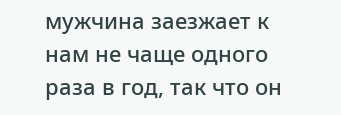мужчина заезжает к нам не чаще одного раза в год, так что он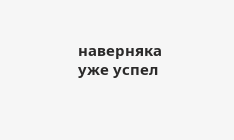наверняка уже успел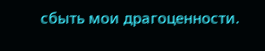сбыть мои драгоценности.